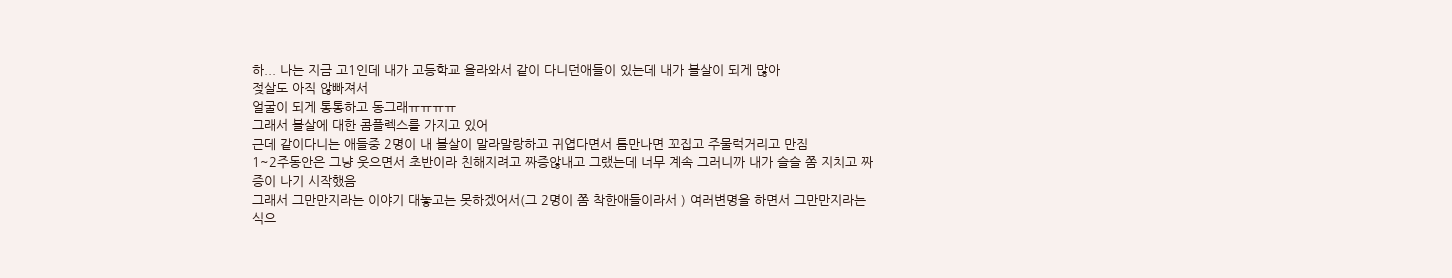하... 나는 지금 고1인데 내가 고등학교 올라와서 같이 다니던애들이 있는데 내가 볼살이 되게 많아
젖살도 아직 않빠져서
얼굴이 되게 통통하고 동그래ㅠㅠㅠㅠ
그래서 볼살에 대한 콤플렉스를 가지고 있어
근데 같이다니는 애들중 2명이 내 볼살이 말라말랑하고 귀엽다면서 틈만나면 꼬집고 주물럭거리고 만짐
1~2주동안은 그냥 웃으면서 초반이라 친해지려고 짜증않내고 그랬는데 너무 계속 그러니까 내가 슬슬 쫌 지치고 짜증이 나기 시작했음
그래서 그만만지라는 이야기 대놓고는 못하겠어서(그 2명이 쫌 착한애들이라서 ) 여러변명을 하면서 그만만지라는 식으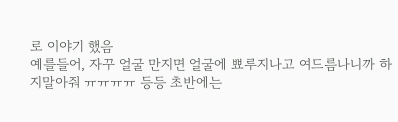로 이야기 했음
예를들어, 자꾸 얼굴 만지면 얼굴에 뾰루지나고 여드름나니까 하지말아줘 ㅠㅠㅠㅠ 등등 초반에는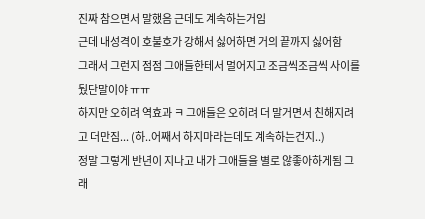진짜 참으면서 말했음 근데도 계속하는거임
근데 내성격이 호불호가 강해서 싫어하면 거의 끝까지 싫어함
그래서 그런지 점점 그애들한테서 멀어지고 조금씩조금씩 사이를 뒀단말이야 ㅠㅠ
하지만 오히려 역효과 ㅋ 그애들은 오히려 더 말거면서 친해지려고 더만짐... (하..어째서 하지마라는데도 계속하는건지..)
정말 그렇게 반년이 지나고 내가 그애들을 별로 않좋아하게됨 그래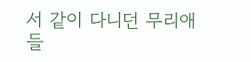서 같이 다니던 무리애들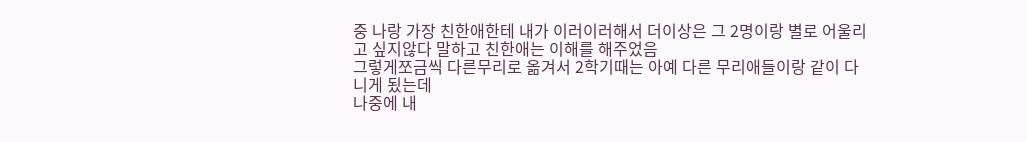중 나랑 가장 친한애한테 내가 이러이러해서 더이상은 그 2명이랑 별로 어울리고 싶지않다 말하고 친한애는 이해를 해주었음
그렇게쪼금씩 다른무리로 옮겨서 2학기때는 아예 다른 무리애들이랑 같이 다니게 됬는데
나중에 내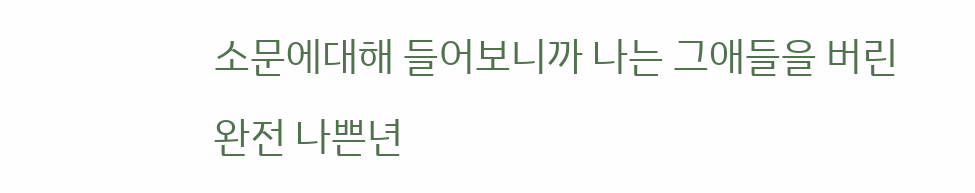소문에대해 들어보니까 나는 그애들을 버린
완전 나쁜년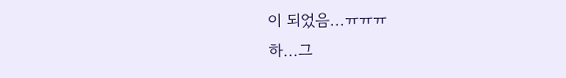이 되었음...ㅠㅠㅠ
하...그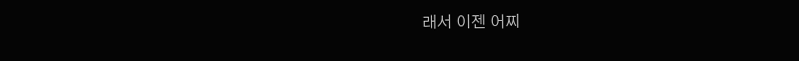래서 이젠 어찌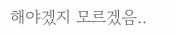해야겠지 모르겠음..